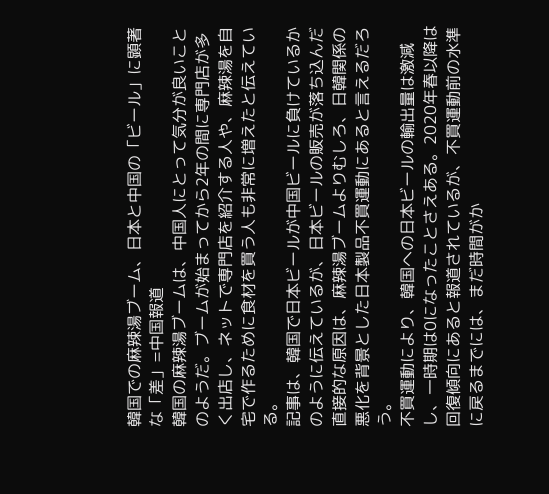韓国での麻辣湯ブーム、日本と中国の「ビール」に顕著な「差」=中国報道
韓国の麻辣湯ブームは、中国人にとって気分が良いことのようだ。ブームが始まってから2年の間に専門店が多く出店し、ネットで専門店を紹介する人や、麻辣湯を自宅で作るために食材を買う人も非常に増えたと伝えている。
記事は、韓国で日本ビールが中国ビールに負けているかのように伝えているが、日本ビールの販売が落ち込んだ直接的な原因は、麻辣湯ブームよりむしろ、日韓関係の悪化を背景とした日本製品不買運動にあると言えるだろう。
不買運動により、韓国への日本ビールの輸出量は激減し、一時期は0になったことさえある。2020年春以降は回復傾向にあると報道されているが、不買運動前の水準に戻るまでには、まだ時間がか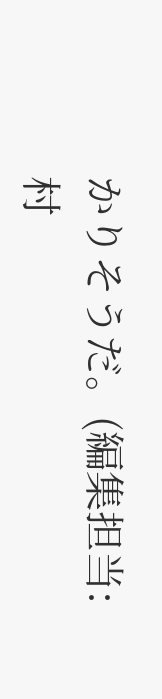かりそうだ。(編集担当:村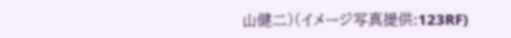山健二)(イメージ写真提供:123RF)